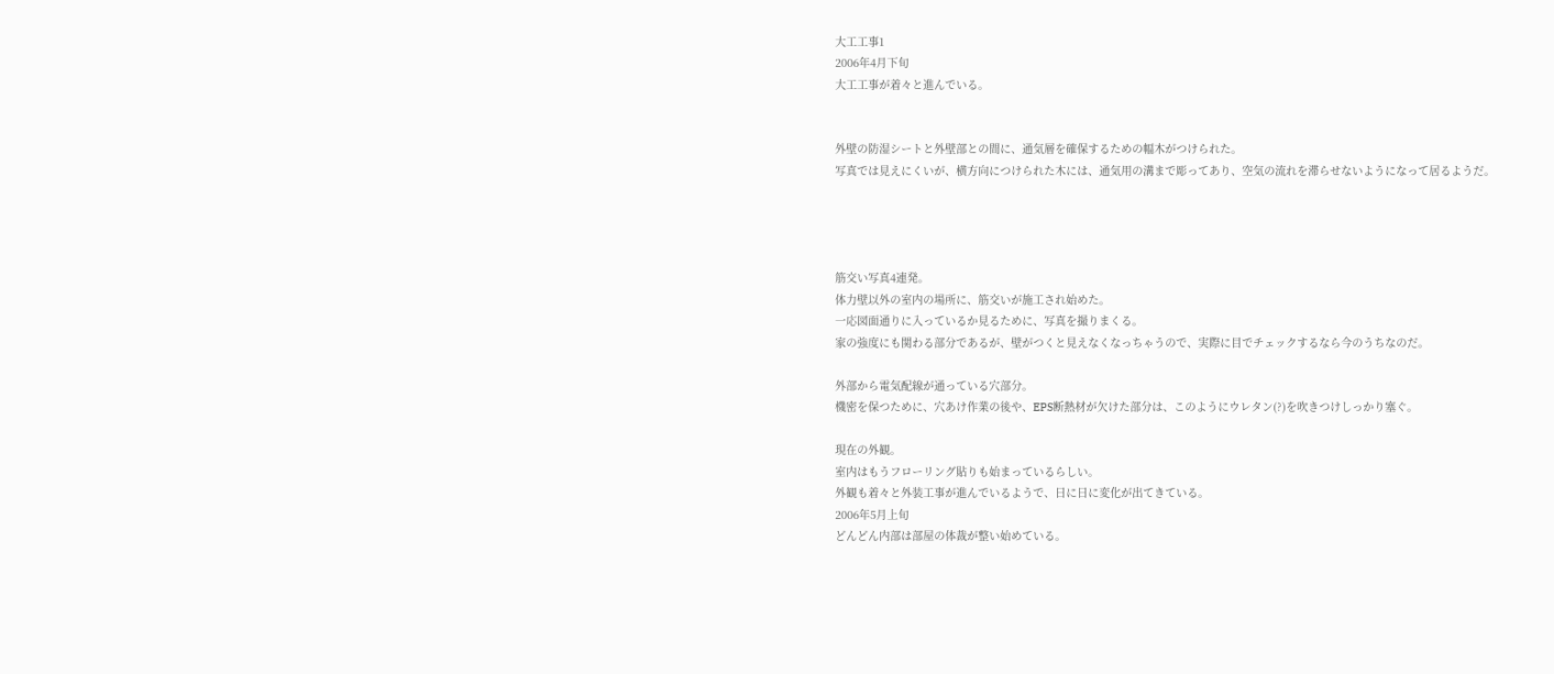大工工事1
2006年4月下旬
大工工事が着々と進んでいる。


外壁の防湿シートと外壁部との間に、通気層を確保するための幅木がつけられた。
写真では見えにくいが、横方向につけられた木には、通気用の溝まで彫ってあり、空気の流れを滞らせないようになって居るようだ。




筋交い写真4連発。
体力壁以外の室内の場所に、筋交いが施工され始めた。
一応図面通りに入っているか見るために、写真を撮りまくる。
家の強度にも関わる部分であるが、壁がつくと見えなくなっちゃうので、実際に目でチェックするなら今のうちなのだ。

外部から電気配線が通っている穴部分。
機密を保つために、穴あけ作業の後や、EPS断熱材が欠けた部分は、このようにウレタン(?)を吹きつけしっかり塞ぐ。

現在の外観。
室内はもうフローリング貼りも始まっているらしい。
外観も着々と外装工事が進んでいるようで、日に日に変化が出てきている。
2006年5月上旬
どんどん内部は部屋の体裁が整い始めている。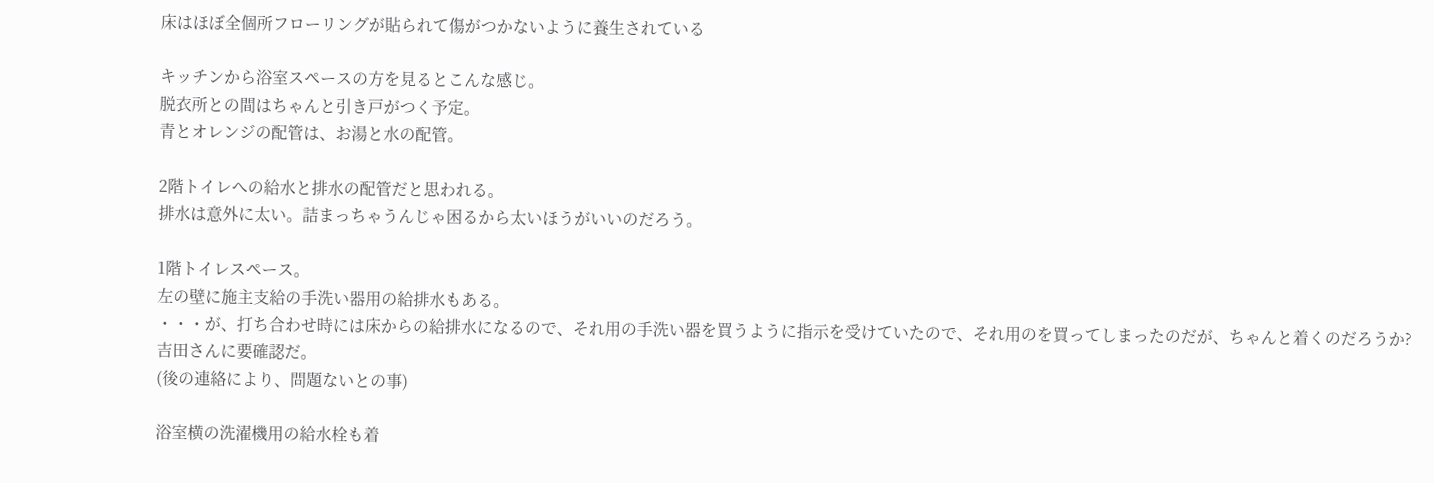床はほぼ全個所フローリングが貼られて傷がつかないように養生されている

キッチンから浴室スペースの方を見るとこんな感じ。
脱衣所との間はちゃんと引き戸がつく予定。
青とオレンジの配管は、お湯と水の配管。

2階トイレへの給水と排水の配管だと思われる。
排水は意外に太い。詰まっちゃうんじゃ困るから太いほうがいいのだろう。

1階トイレスペース。
左の壁に施主支給の手洗い器用の給排水もある。
・・・が、打ち合わせ時には床からの給排水になるので、それ用の手洗い器を買うように指示を受けていたので、それ用のを買ってしまったのだが、ちゃんと着くのだろうか?
吉田さんに要確認だ。
(後の連絡により、問題ないとの事)

浴室横の洗濯機用の給水栓も着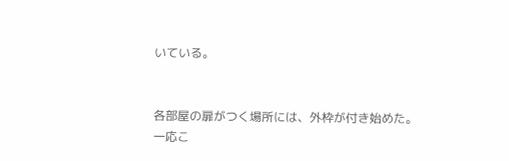いている。


各部屋の扉がつく場所には、外枠が付き始めた。
一応こ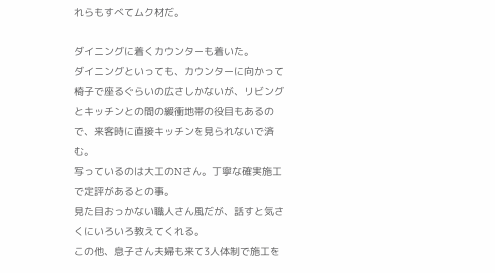れらもすべてムク材だ。

ダイニングに着くカウンターも着いた。
ダイニングといっても、カウンターに向かって椅子で座るぐらいの広さしかないが、リビングとキッチンとの間の緩衝地帯の役目もあるので、来客時に直接キッチンを見られないで済む。
写っているのは大工のNさん。丁寧な確実施工で定評があるとの事。
見た目おっかない職人さん風だが、話すと気さくにいろいろ教えてくれる。
この他、息子さん夫婦も来て3人体制で施工を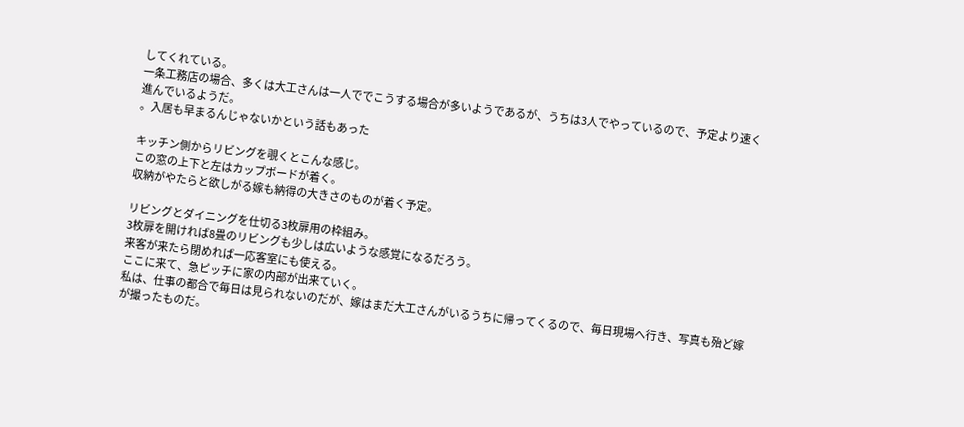してくれている。
一条工務店の場合、多くは大工さんは一人ででこうする場合が多いようであるが、うちは3人でやっているので、予定より速く進んでいるようだ。
。入居も早まるんじゃないかという話もあった

キッチン側からリビングを覗くとこんな感じ。
この窓の上下と左はカップボードが着く。
収納がやたらと欲しがる嫁も納得の大きさのものが着く予定。

リビングとダイニングを仕切る3枚扉用の枠組み。
3枚扉を開ければ8畳のリビングも少しは広いような感覚になるだろう。
来客が来たら閉めれば一応客室にも使える。
ここに来て、急ピッチに家の内部が出来ていく。
私は、仕事の都合で毎日は見られないのだが、嫁はまだ大工さんがいるうちに帰ってくるので、毎日現場へ行き、写真も殆ど嫁が撮ったものだ。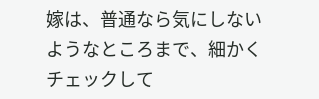嫁は、普通なら気にしないようなところまで、細かくチェックして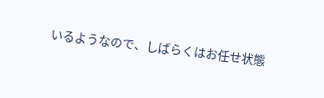いるようなので、しばらくはお任せ状態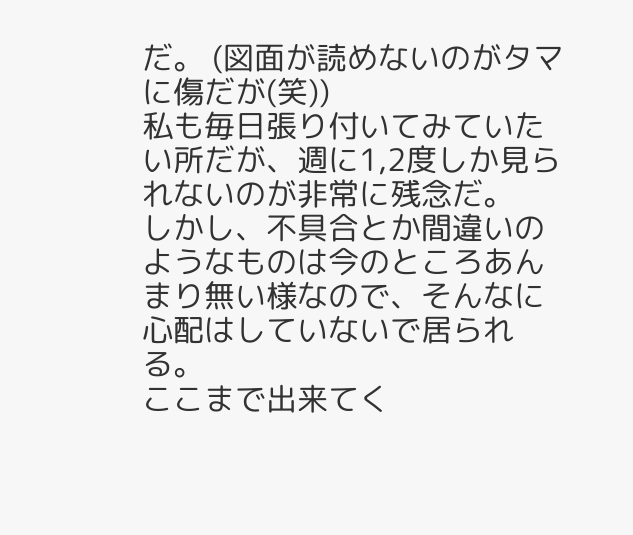だ。 (図面が読めないのがタマに傷だが(笑))
私も毎日張り付いてみていたい所だが、週に1,2度しか見られないのが非常に残念だ。
しかし、不具合とか間違いのようなものは今のところあんまり無い様なので、そんなに心配はしていないで居られる。
ここまで出来てく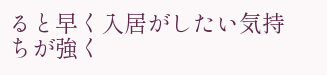ると早く入居がしたい気持ちが強く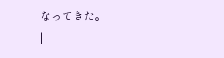なってきた。
|